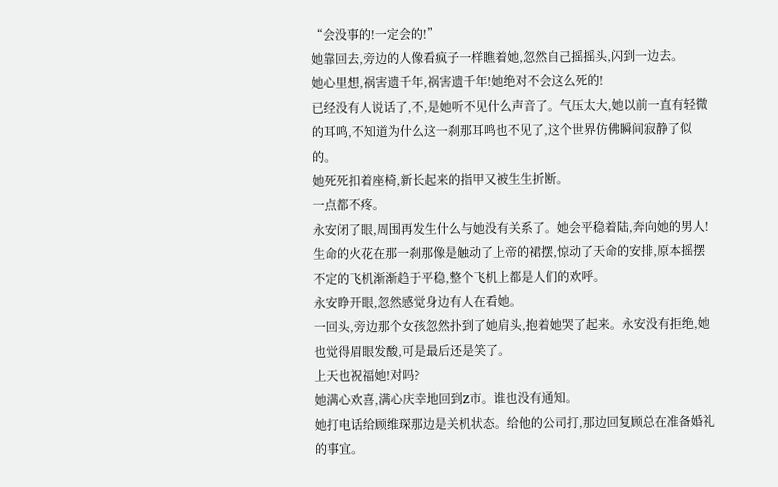“会没事的!一定会的!”
她靠回去,旁边的人像看疯子一样瞧着她,忽然自己摇摇头,闪到一边去。
她心里想,祸害遗千年,祸害遗千年!她绝对不会这么死的!
已经没有人说话了,不,是她听不见什么声音了。气压太大,她以前一直有轻微的耳鸣,不知道为什么这一刹那耳鸣也不见了,这个世界仿佛瞬间寂静了似的。
她死死扣着座椅,新长起来的指甲又被生生折断。
一点都不疼。
永安闭了眼,周围再发生什么与她没有关系了。她会平稳着陆,奔向她的男人!
生命的火花在那一刹那像是触动了上帝的裙摆,惊动了天命的安排,原本摇摆不定的飞机渐渐趋于平稳,整个飞机上都是人们的欢呼。
永安睁开眼,忽然感觉身边有人在看她。
一回头,旁边那个女孩忽然扑到了她肩头,抱着她哭了起来。永安没有拒绝,她也觉得眉眼发酸,可是最后还是笑了。
上天也祝福她!对吗?
她满心欢喜,满心庆幸地回到Z市。谁也没有通知。
她打电话给顾维琛那边是关机状态。给他的公司打,那边回复顾总在准备婚礼的事宜。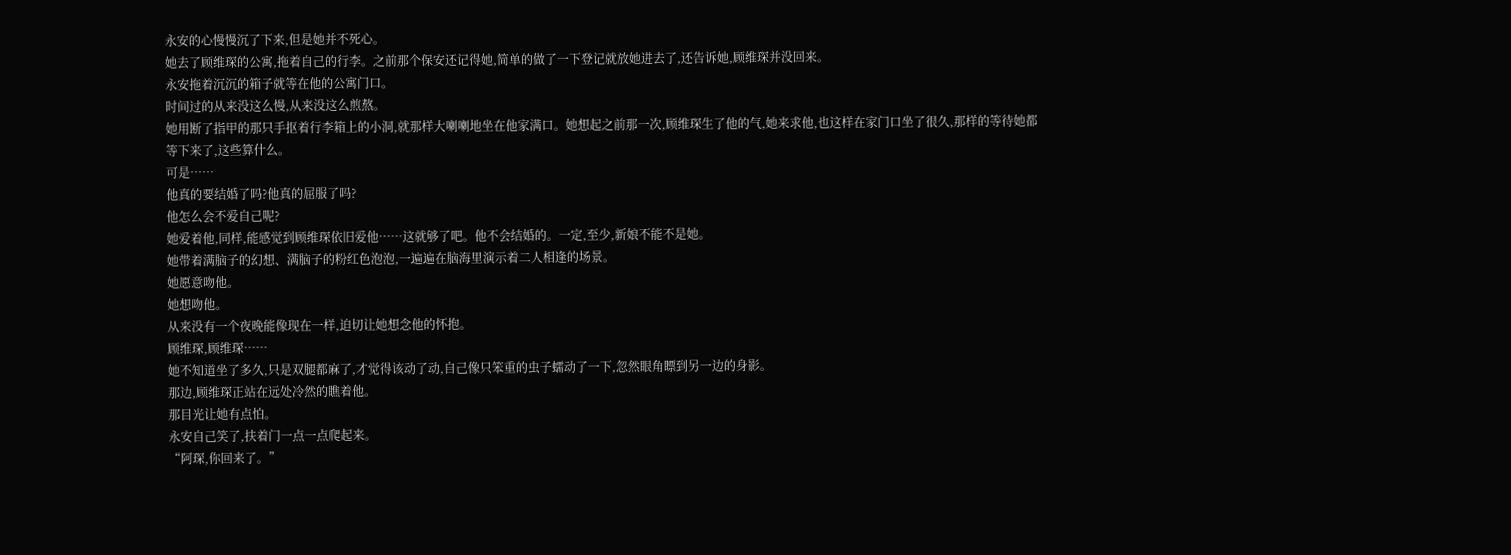永安的心慢慢沉了下来,但是她并不死心。
她去了顾维琛的公寓,拖着自己的行李。之前那个保安还记得她,简单的做了一下登记就放她进去了,还告诉她,顾维琛并没回来。
永安拖着沉沉的箱子就等在他的公寓门口。
时间过的从来没这么慢,从来没这么煎熬。
她用断了指甲的那只手抠着行李箱上的小洞,就那样大喇喇地坐在他家满口。她想起之前那一次,顾维琛生了他的气,她来求他,也这样在家门口坐了很久,那样的等待她都等下来了,这些算什么。
可是……
他真的要结婚了吗?他真的屈服了吗?
他怎么会不爱自己呢?
她爱着他,同样,能感觉到顾维琛依旧爱他……这就够了吧。他不会结婚的。一定,至少,新娘不能不是她。
她带着满脑子的幻想、满脑子的粉红色泡泡,一遍遍在脑海里演示着二人相逢的场景。
她愿意吻他。
她想吻他。
从来没有一个夜晚能像现在一样,迫切让她想念他的怀抱。
顾维琛,顾维琛……
她不知道坐了多久,只是双腿都麻了,才觉得该动了动,自己像只笨重的虫子蠕动了一下,忽然眼角瞟到另一边的身影。
那边,顾维琛正站在远处冷然的瞧着他。
那目光让她有点怕。
永安自己笑了,扶着门一点一点爬起来。
“阿琛,你回来了。”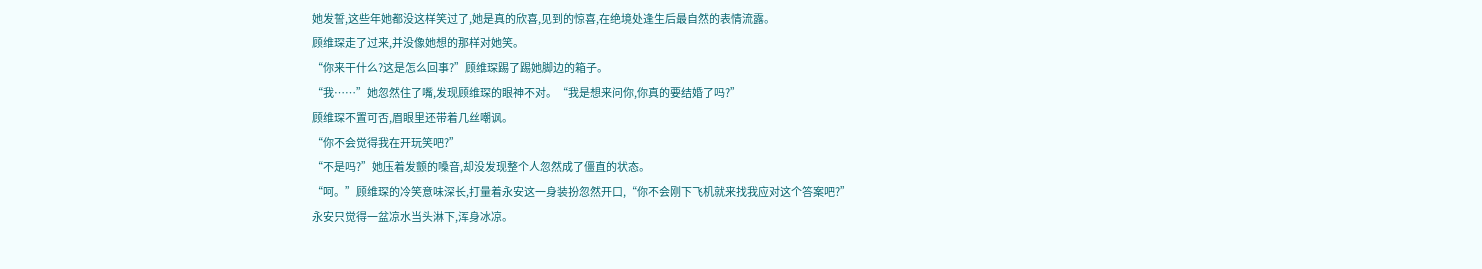她发誓,这些年她都没这样笑过了,她是真的欣喜,见到的惊喜,在绝境处逢生后最自然的表情流露。
顾维琛走了过来,并没像她想的那样对她笑。
“你来干什么?这是怎么回事?”顾维琛踢了踢她脚边的箱子。
“我……”她忽然住了嘴,发现顾维琛的眼神不对。“我是想来问你,你真的要结婚了吗?”
顾维琛不置可否,眉眼里还带着几丝嘲讽。
“你不会觉得我在开玩笑吧?”
“不是吗?”她压着发颤的嗓音,却没发现整个人忽然成了僵直的状态。
“呵。”顾维琛的冷笑意味深长,打量着永安这一身装扮忽然开口,“你不会刚下飞机就来找我应对这个答案吧?”
永安只觉得一盆凉水当头淋下,浑身冰凉。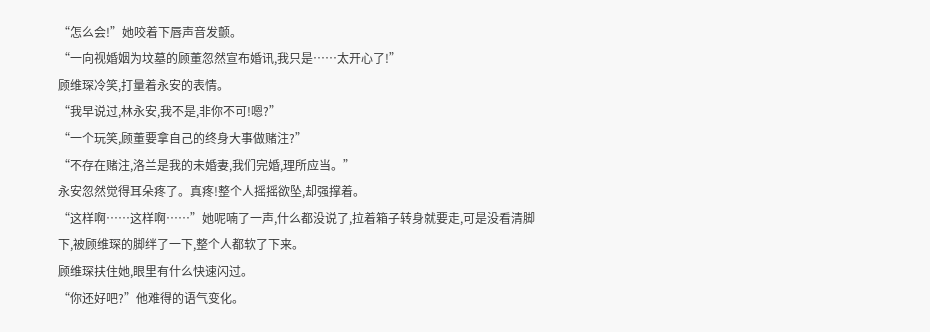“怎么会!”她咬着下唇声音发颤。
“一向视婚姻为坟墓的顾董忽然宣布婚讯,我只是……太开心了!”
顾维琛冷笑,打量着永安的表情。
“我早说过,林永安,我不是,非你不可!嗯?”
“一个玩笑,顾董要拿自己的终身大事做赌注?”
“不存在赌注,洛兰是我的未婚妻,我们完婚,理所应当。”
永安忽然觉得耳朵疼了。真疼!整个人摇摇欲坠,却强撑着。
“这样啊……这样啊……”她呢喃了一声,什么都没说了,拉着箱子转身就要走,可是没看清脚下,被顾维琛的脚绊了一下,整个人都软了下来。
顾维琛扶住她,眼里有什么快速闪过。
“你还好吧?”他难得的语气变化。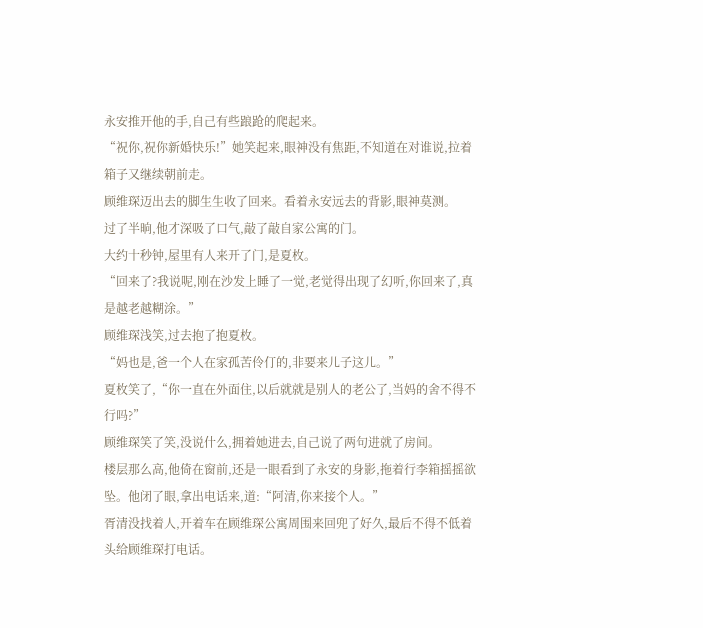永安推开他的手,自己有些踉跄的爬起来。
“祝你,祝你新婚快乐!”她笑起来,眼神没有焦距,不知道在对谁说,拉着箱子又继续朝前走。
顾维琛迈出去的脚生生收了回来。看着永安远去的背影,眼神莫测。
过了半晌,他才深吸了口气,敲了敲自家公寓的门。
大约十秒钟,屋里有人来开了门,是夏枚。
“回来了?我说呢,刚在沙发上睡了一觉,老觉得出现了幻听,你回来了,真是越老越糊涂。”
顾维琛浅笑,过去抱了抱夏枚。
“妈也是,爸一个人在家孤苦伶仃的,非要来儿子这儿。”
夏枚笑了,“你一直在外面住,以后就就是别人的老公了,当妈的舍不得不行吗?”
顾维琛笑了笑,没说什么,拥着她进去,自己说了两句进就了房间。
楼层那么高,他倚在窗前,还是一眼看到了永安的身影,拖着行李箱摇摇欲坠。他闭了眼,拿出电话来,道:“阿清,你来接个人。”
胥清没找着人,开着车在顾维琛公寓周围来回兜了好久,最后不得不低着头给顾维琛打电话。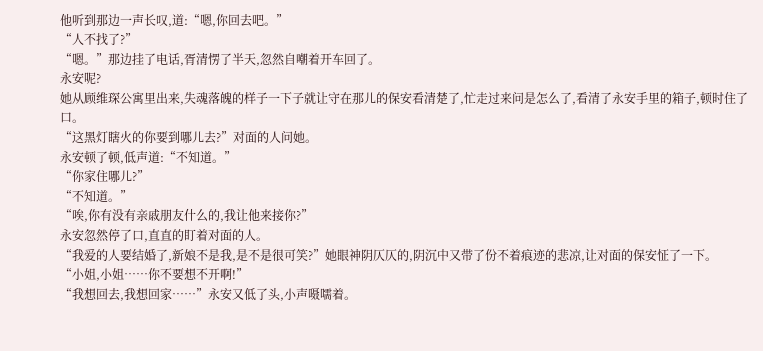他听到那边一声长叹,道:“嗯,你回去吧。”
“人不找了?”
“嗯。”那边挂了电话,胥清愣了半天,忽然自嘲着开车回了。
永安呢?
她从顾维琛公寓里出来,失魂落魄的样子一下子就让守在那儿的保安看清楚了,忙走过来问是怎么了,看清了永安手里的箱子,顿时住了口。
“这黑灯瞎火的你要到哪儿去?”对面的人问她。
永安顿了顿,低声道:“不知道。”
“你家住哪儿?”
“不知道。”
“唉,你有没有亲戚朋友什么的,我让他来接你?”
永安忽然停了口,直直的盯着对面的人。
“我爱的人要结婚了,新娘不是我,是不是很可笑?”她眼神阴仄仄的,阴沉中又带了份不着痕迹的悲凉,让对面的保安怔了一下。
“小姐,小姐……你不要想不开啊!”
“我想回去,我想回家……”永安又低了头,小声嗫嚅着。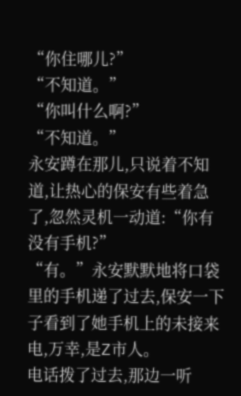“你住哪儿?”
“不知道。”
“你叫什么啊?”
“不知道。”
永安蹲在那儿,只说着不知道,让热心的保安有些着急了,忽然灵机一动道:“你有没有手机?”
“有。”永安默默地将口袋里的手机递了过去,保安一下子看到了她手机上的未接来电,万幸,是Z市人。
电话拨了过去,那边一听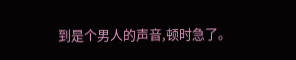到是个男人的声音,顿时急了。